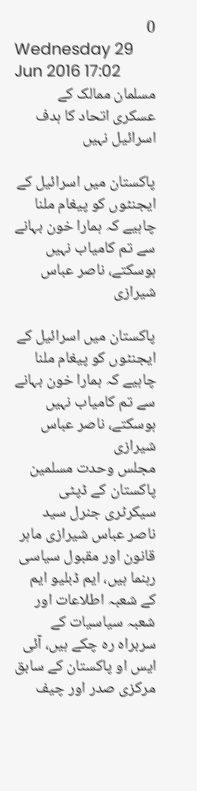0
Wednesday 29 Jun 2016 17:02
مسلمان ممالک کے عسکری اتحاد کا ہدف اسرائیل نہیں

پاکستان میں اسرائیل کے ایجنٹوں کو پیغام ملنا چاہیے کہ ہمارا خون بہانے سے تم کامیاب نہیں ہوسکتے، ناصر عباس شیرازی

پاکستان میں اسرائیل کے ایجنٹوں کو پیغام ملنا چاہیے کہ ہمارا خون بہانے سے تم کامیاب نہیں ہوسکتے، ناصر عباس شیرازی
مجلس وحدت مسلمین پاکستان کے ڈپٹی سیکرٹری جنرل سید ناصر عباس شیرازی ماہر قانون اور مقبول سیاسی رہنما ہیں، ایم ڈبلیو ایم کے شعبہ اطلاعات اور شعبہ سیاسیات کے سربراہ رہ چکے ہیں، آئی ایس او پاکستان کے سابق مرکزی صدر اور چیف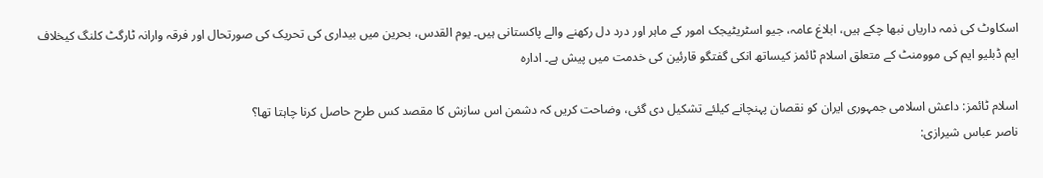اسکاوٹ کی ذمہ داریاں نبھا چکے ہیں، ابلاغ عامہ، جیو اسٹریٹیجک امور کے ماہر اور درد دل رکھنے والے پاکستانی ہیں۔ یوم القدس، بحرین میں بیداری کی تحریک کی صورتحال اور فرقہ وارانہ ٹارگٹ کلنگ کیخلاف ایم ڈبلیو ایم کی موومنٹ کے متعلق اسلام ٹائمز کیساتھ انکی گفتگو قارئین کی خدمت میں پیش ہے۔ ادارہ

اسلام ٹائمز: داعش اسلامی جمہوری ایران کو نقصان پہنچانے کیلئے تشکیل دی گئی، وضاحت کریں کہ دشمن اس سازش کا مقصد کس طرح حاصل کرنا چاہتا تھا؟
ناصر عباس شیرازی: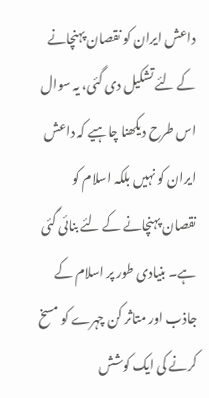داعش ایران کو نقصان پہنچانے کے لئے تشکیل دی گئی، یہ سوال اس طرح دیکھنا چاہیے کہ داعش ایران کو نہیں بلکہ اسلام کو نقصان پہنچانے کے لئے بنائی گئی ہے۔ بنیادی طور پر اسلام کے جاذب اور متاثر کن چہرے کو مسخ کرنے کی ایک کوشش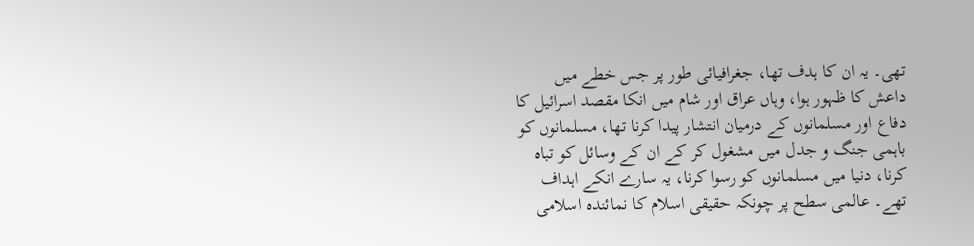تھی۔ یہ ان کا ہدف تھا، جغرافیائی طور پر جس خطے میں داعش کا ظہور ہوا، وہاں عراق اور شام میں انکا مقصد اسرائیل کا دفاع اور مسلمانوں کے درمیان انتشار پیدا کرنا تھا، مسلمانوں کو باہمی جنگ و جدل میں مشغول کر کے ان کے وسائل کو تباہ کرنا، دنیا میں مسلمانوں کو رسوا کرنا، یہ سارے انکے اہداف تھے۔ عالمی سطح پر چونکہ حقیقی اسلام کا نمائندہ اسلامی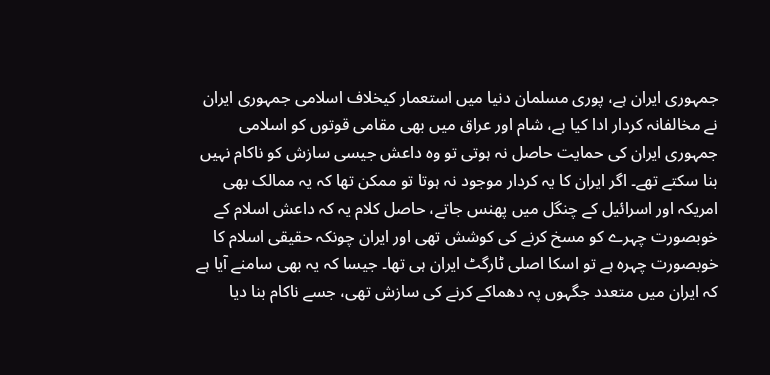جمہوری ایران ہے، پوری مسلمان دنیا میں استعمار کیخلاف اسلامی جمہوری ایران نے مخالفانہ کردار ادا کیا ہے، شام اور عراق میں بھی مقامی قوتوں کو اسلامی جمہوری ایران کی حمایت حاصل نہ ہوتی تو وہ داعش جیسی سازش کو ناکام نہیں بنا سکتے تھے۔ اگر ایران کا یہ کردار موجود نہ ہوتا تو ممکن تھا کہ یہ ممالک بھی امریکہ اور اسرائیل کے چنگل میں پھنس جاتے، حاصل کلام یہ کہ داعش اسلام کے خوبصورت چہرے کو مسخ کرنے کی کوشش تھی اور ایران چونکہ حقیقی اسلام کا خوبصورت چہرہ ہے تو اسکا اصلی ٹارگٹ ایران ہی تھا۔ جیسا کہ یہ بھی سامنے آیا ہے کہ ایران میں متعدد جگہوں پہ دھماکے کرنے کی سازش تھی، جسے ناکام بنا دیا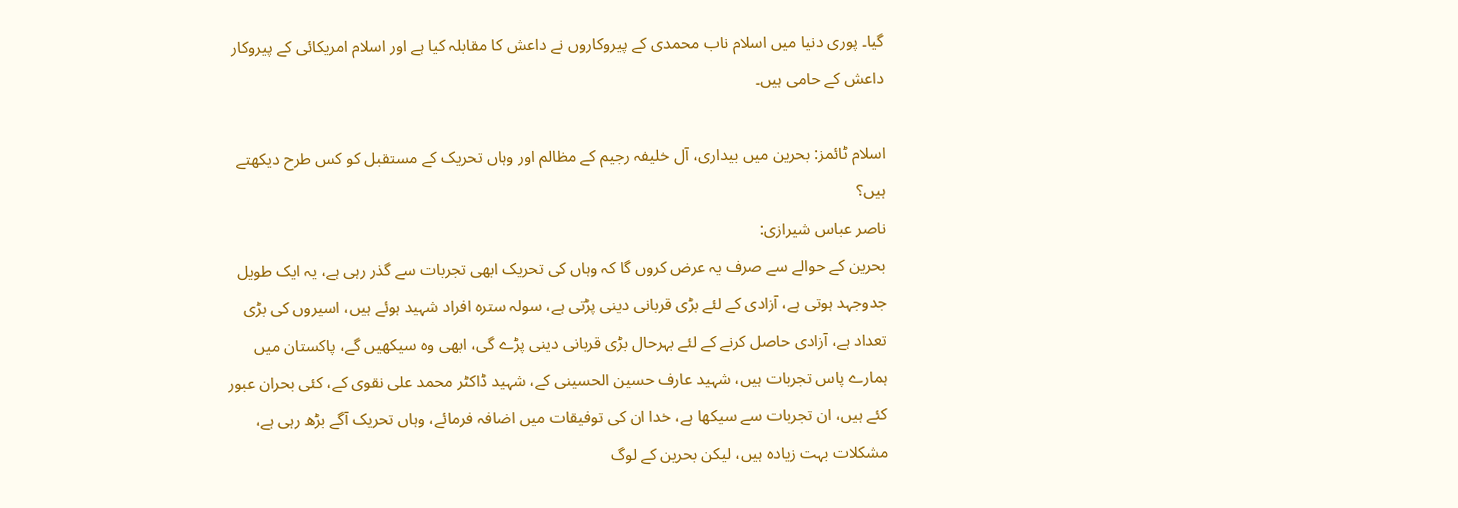گیا۔ پوری دنیا میں اسلام ناب محمدی کے پیروکاروں نے داعش کا مقابلہ کیا ہے اور اسلام امریکائی کے پیروکار داعش کے حامی ہیں۔

اسلام ٹائمز: بحرین میں بیداری، آل خلیفہ رجیم کے مظالم اور وہاں تحریک کے مستقبل کو کس طرح دیکھتے ہیں؟
ناصر عباس شیرازی:
بحرین کے حوالے سے صرف یہ عرض کروں گا کہ وہاں کی تحریک ابھی تجربات سے گذر رہی ہے، یہ ایک طویل جدوجہد ہوتی ہے، آزادی کے لئے بڑی قربانی دینی پڑتی ہے، سولہ سترہ افراد شہید ہوئے ہیں، اسیروں کی بڑی تعداد ہے، آزادی حاصل کرنے کے لئے بہرحال بڑی قربانی دینی پڑے گی، ابھی وہ سیکھیں گے، پاکستان میں ہمارے پاس تجربات ہیں، شہید عارف حسین الحسینی کے، شہید ڈاکٹر محمد علی نقوی کے، کئی بحران عبور کئے ہیں، ان تجربات سے سیکھا ہے، خدا ان کی توفیقات میں اضافہ فرمائے، وہاں تحریک آگے بڑھ رہی ہے، مشکلات بہت زیادہ ہیں، لیکن بحرین کے لوگ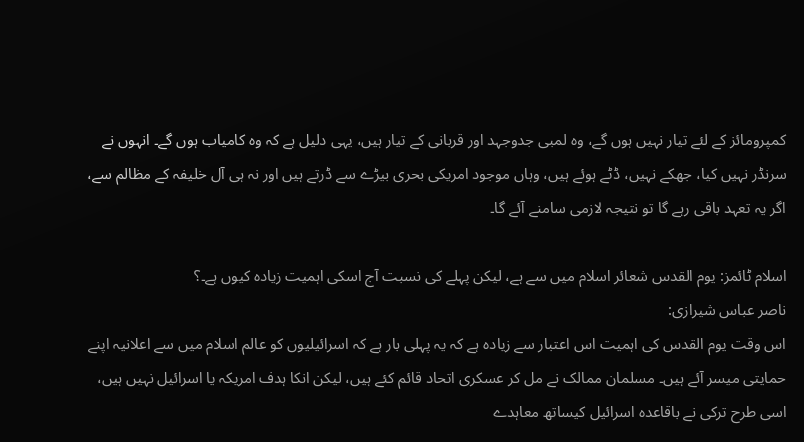کمپرومائز کے لئے تیار نہیں ہوں گے، وہ لمبی جدوجہد اور قربانی کے تیار ہیں، یہی دلیل ہے کہ وہ کامیاب ہوں گے۔ انہوں نے سرنڈر نہیں کیا، جھکے نہیں، ڈٹے ہوئے ہیں، وہاں موجود امریکی بحری بیڑے سے ڈرتے ہیں اور نہ ہی آل خلیفہ کے مظالم سے، اگر یہ تعہد باقی رہے گا تو نتیجہ لازمی سامنے آئے گا۔

اسلام ٹائمز: یوم القدس شعائر اسلام میں سے ہے، لیکن پہلے کی نسبت آج اسکی اہمیت زیادہ کیوں ہے۔؟
ناصر عباس شیرازی:
اس وقت یوم القدس کی اہمیت اس اعتبار سے زیادہ ہے کہ یہ پہلی بار ہے کہ اسرائیلیوں کو عالم اسلام میں سے اعلانیہ اپنے حمایتی میسر آئے ہیں۔ مسلمان ممالک نے مل کر عسکری اتحاد قائم کئے ہیں، لیکن انکا ہدف امریکہ یا اسرائیل نہیں ہیں، اسی طرح ترکی نے باقاعدہ اسرائیل کیساتھ معاہدے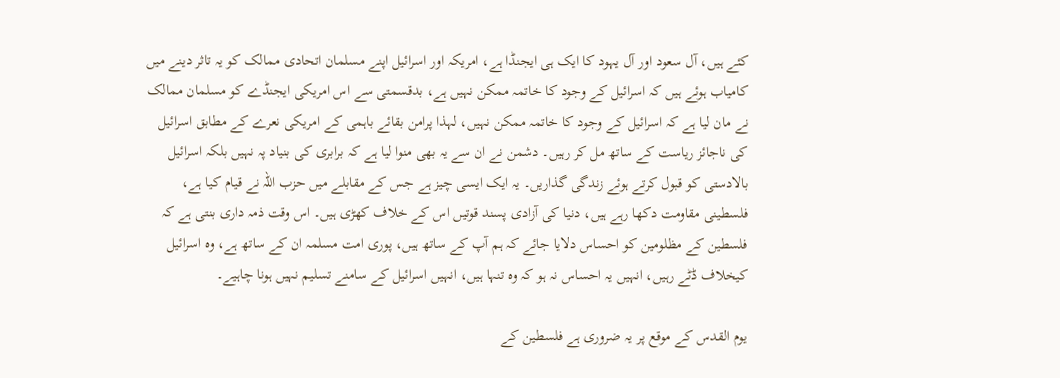کئے ہیں، آل سعود اور آل یہود کا ایک ہی ایجنڈا ہے، امریکہ اور اسرائیل اپنے مسلمان اتحادی ممالک کو یہ تاثر دینے میں کامیاب ہوئے ہیں کہ اسرائیل کے وجود کا خاتمہ ممکن نہیں ہے، بدقسمتی سے اس امریکی ایجنڈے کو مسلمان ممالک نے مان لیا ہے کہ اسرائیل کے وجود کا خاتمہ ممکن نہیں، لہذا پرامن بقائے باہمی کے امریکی نعرے کے مطابق اسرائیل کی ناجائز ریاست کے ساتھ مل کر رہیں۔ دشمن نے ان سے یہ بھی منوا لیا ہے کہ برابری کی بنیاد پہ نہیں بلکہ اسرائیل بالادستی کو قبول کرتے ہوئے زندگی گذاریں۔ یہ ایک ایسی چیز ہے جس کے مقابلے میں حزب اللہ نے قیام کیا ہے، فلسطینی مقاومت دکھا رہے ہیں، دنیا کی آزادی پسند قوتیں اس کے خلاف کھڑی ہیں۔ اس وقت ذمہ داری بنتی ہے کہ فلسطین کے مظلومین کو احساس دلایا جائے کہ ہم آپ کے ساتھ ہیں، پوری امت مسلمہ ان کے ساتھ ہے، وہ اسرائیل کیخلاف ڈٹے رہیں، انہیں یہ احساس نہ ہو کہ وہ تنہا ہیں، انہیں اسرائیل کے سامنے تسلیم نہیں ہونا چاہیے۔

یوم القدس کے موقع پر یہ ضروری ہے فلسطین کے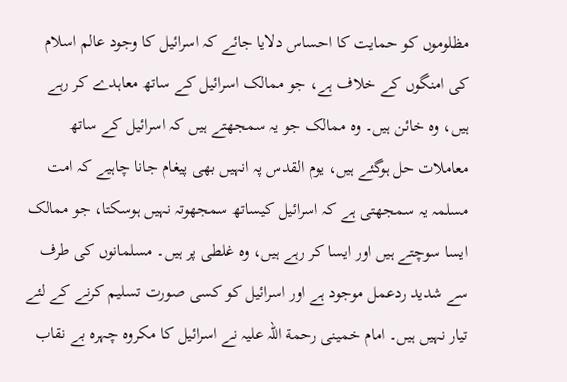مظلوموں کو حمایت کا احساس دلایا جائے کہ اسرائیل کا وجود عالم اسلام کی امنگوں کے خلاف ہے، جو ممالک اسرائیل کے ساتھ معاہدے کر رہے ہیں، وہ خائن ہیں۔ وہ ممالک جو یہ سمجھتے ہیں کہ اسرائیل کے ساتھ معاملات حل ہوگئے ہیں، یوم القدس پہ انہیں بھی پیغام جانا چاہیے کہ امت مسلمہ یہ سمجھتی ہے کہ اسرائیل کیساتھ سمجھوتہ نہیں ہوسکتا، جو ممالک ایسا سوچتے ہیں اور ایسا کر رہے ہیں، وہ غلطی پر ہیں۔ مسلمانوں کی طرف سے شدید ردعمل موجود ہے اور اسرائیل کو کسی صورت تسلیم کرنے کے لئے تیار نہیں ہیں۔ امام خمینی رحمة اللہ علیہ نے اسرائیل کا مکروہ چہرہ بے نقاب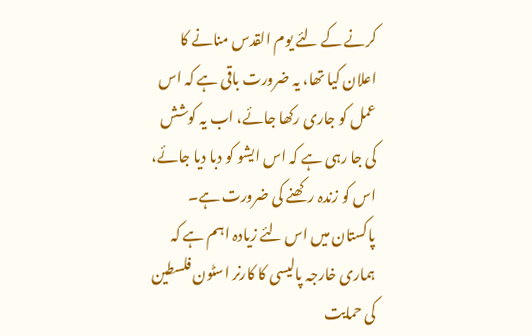کرنے کے لئے یوم القدس منانے کا اعلان کیا تھا، یہ ضرورت باقی ہے کہ اس عمل کو جاری رکھا جائے، اب یہ کوشش کی جا رہی ہے کہ اس ایشو کو دبا دیا جائے، اس کو زندہ رکھنے کی ضرورت ہے۔ پاکستان میں اس لئے زیادہ اہم ہے کہ ہماری خارجہ پالیسی کا کارنر اسٹون فلسطین کی حمایت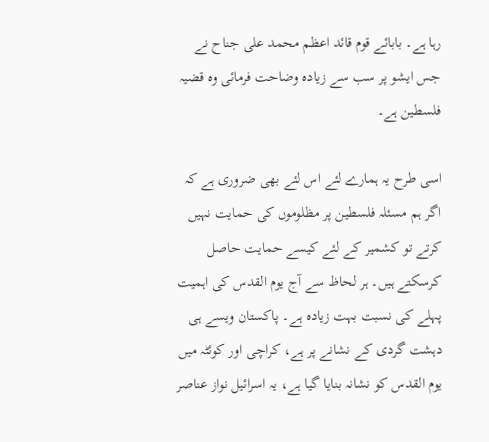رہا ہے۔ بابائے قوم قائد اعظم محمد علی جناح نے جس ایشو پر سب سے زیادہ وضاحت فرمائی وہ قضیہ فلسطین ہے۔

اسی طرح یہ ہمارے لئے اس لئے بھی ضروری ہے کہ اگر ہم مسئلہ فلسطین پر مظلوموں کی حمایت نہیں کرتے تو کشمیر کے لئے کیسے حمایت حاصل کرسکتے ہیں۔ ہر لحاظ سے آج یوم القدس کی اہمیت پہلے کی نسبت بہت زیادہ ہے۔ پاکستان ویسے ہی دہشت گردی کے نشانے پر ہے، کراچی اور کوئٹہ میں یوم القدس کو نشانہ بنایا گیا ہے، یہ اسرائیل نواز عناصر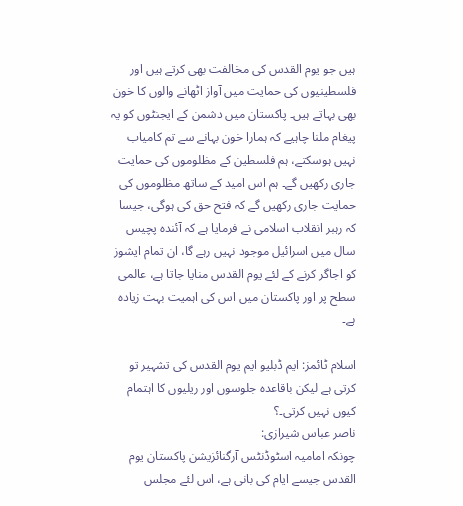ہیں جو یوم القدس کی مخالفت بھی کرتے ہیں اور فلسطینیوں کی حمایت میں آواز اٹھانے والوں کا خون بھی بہاتے ہیں۔ پاکستان میں دشمن کے ایجنٹوں کو یہ پیغام ملنا چاہیے کہ ہمارا خون بہانے سے تم کامیاب نہیں ہوسکتے، ہم فلسطین کے مظلوموں کی حمایت جاری رکھیں گے۔ ہم اس امید کے ساتھ مظلوموں کی حمایت جاری رکھیں گے کہ فتح حق کی ہوگی، جیسا کہ رہبر انقلاب اسلامی نے فرمایا ہے کہ آئندہ پچیس سال میں اسرائیل موجود نہیں رہے گا، ان تمام ایشوز کو اجاگر کرنے کے لئے یوم القدس منایا جاتا ہے، عالمی سطح پر اور پاکستان میں اس کی اہمیت بہت زیادہ ہے۔

اسلام ٹائمز: ایم ڈبلیو ایم یوم القدس کی تشہیر تو کرتی ہے لیکن باقاعدہ جلوسوں اور ریلیوں کا اہتمام کیوں نہیں کرتی۔؟
ناصر عباس شیرازی:
چونکہ امامیہ اسٹوڈنٹس آرگنائزیشن پاکستان یوم القدس جیسے ایام کی بانی ہے، اس لئے مجلس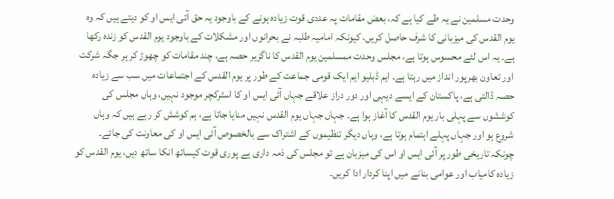وحدت مسلمین نے یہ طے کیا ہے کہ، بعض مقامات پہ عددی قوت زیادہ ہونے کے باوجود یہ حق آئی ایس او کو دیتے ہیں کہ وہ یوم القدس کی میزبانی کا شرف حاصل کریں، کیونکہ امامیہ طلبہ نے بحرانوں اور مشکلات کے باوجود یوم القدس کو زندہ رکھا ہے۔ یہ اس لئے محسوس ہوتا ہے، مجلس وحدت ممسلمین یوم القدس کا ناگزیر حصہ ہے، چند مقامات کو چھوڑ کر ہر جگہ شرکت اور تعاون بھرپور انداز میں رہتا ہے۔ ایم ڈبلیو ایم ایک قومی جماعت کے طور پر یوم القدس کے اجتماعات میں سب سے زیادہ حصہ ڈالتی ہے، پاکستان کے ایسے دیہی اور دور دراز علاقے جہاں آئی ایس او کا اسٹرکچر موجود نہیں، وہاں مجلس کی کوششوں سے پہلی بار یوم القدس کا آغاز ہوا ہے۔ جہاں جہاں یوم القدس نہیں منایا جاتا ہے، ہم کوشش کر رہے ہیں کہ وہاں شروع ہو اور جہاں پہلے اہتمام ہوتا ہے، وہاں دیگر تنظیموں کے اشتراک سے بالخصوص آئی ایس او کی معاونت کی جائے۔ چونکہ تاریخی طور پر آئی ایس او اس کی میزبان ہے تو مجلس کی ذمہ داری ہے پوری قوت کیساتھ انکا ساتھ دیں، یوم القدس کو زیادہ کامیاب اور عوامی بنانے میں اپنا کردار ادا کریں۔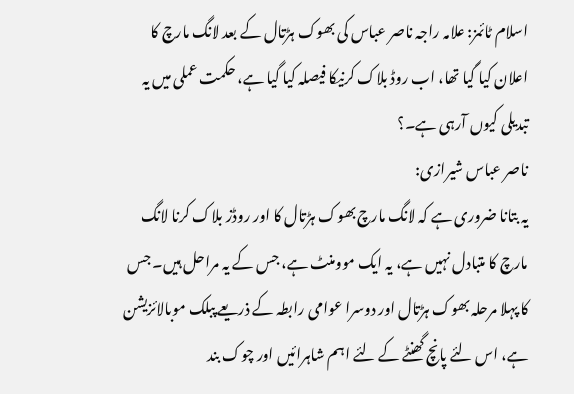اسلام ٹائمز: علامہ راجہ ناصر عباس کی بھوک ہڑتال کے بعد لانگ مارچ کا اعلان کیا گیا تھا، اب روڈ بلاک کرنیکا فیصلہ کیا گیا ہے، حکمت عملی میں یہ تبدیلی کیوں آرہی ہے۔؟
ناصر عباس شیرازی:
یہ بتانا ضروری ہے کہ لانگ مارچ بھوک ہڑتال کا اور روڈز بلاک کرنا لانگ مارچ کا متبادل نہیں ہے، یہ ایک موومنٹ ہے، جس کے یہ مراحل ہیں۔ جس کا پہلا مرحلہ بھوک ہڑتال اور دوسرا عوامی رابطہ کے ذریعے پبلک موبالائزیشن ہے، اس لئے پانچ گھنٹے کے لئے اہم شاہرائیں اور چوک بند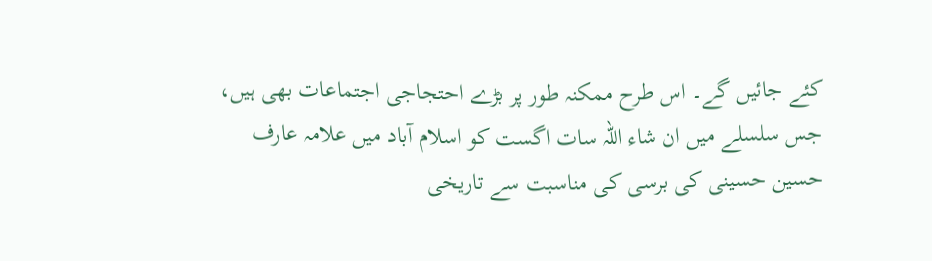کئے جائیں گے۔ اس طرح ممکنہ طور پر بڑے احتجاجی اجتماعات بھی ہیں، جس سلسلے میں ان شاء اللہ سات اگست کو اسلام آباد میں علامہ عارف حسین حسینی کی برسی کی مناسبت سے تاریخی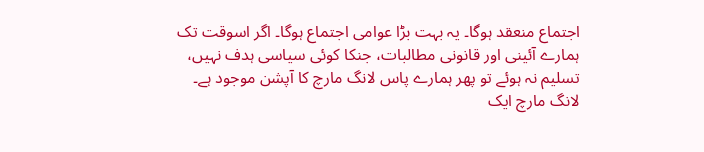اجتماع منعقد ہوگا۔ یہ بہت بڑا عوامی اجتماع ہوگا۔ اگر اسوقت تک ہمارے آئینی اور قانونی مطالبات، جنکا کوئی سیاسی ہدف نہیں، تسلیم نہ ہوئے تو پھر ہمارے پاس لانگ مارچ کا آپشن موجود ہے۔ لانگ مارچ ایک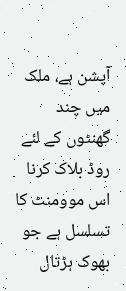آپشن ہے، ملک میں چند گھنٹوں کے لئے روڈ بلاک کرنا اس موومنٹ کا تسلسل ہے جو بھوک ہڑتال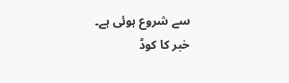سے شروع ہوئی ہے۔
خبر کا کوڈ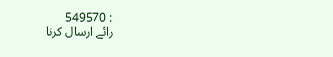: 549570
رائے ارسال کرنا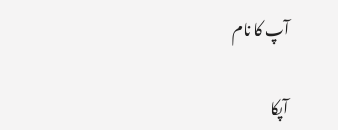آپ کا نام

آپکا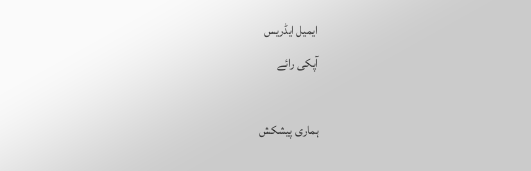ایمیل ایڈریس
آپکی رائے

ہماری پیشکش